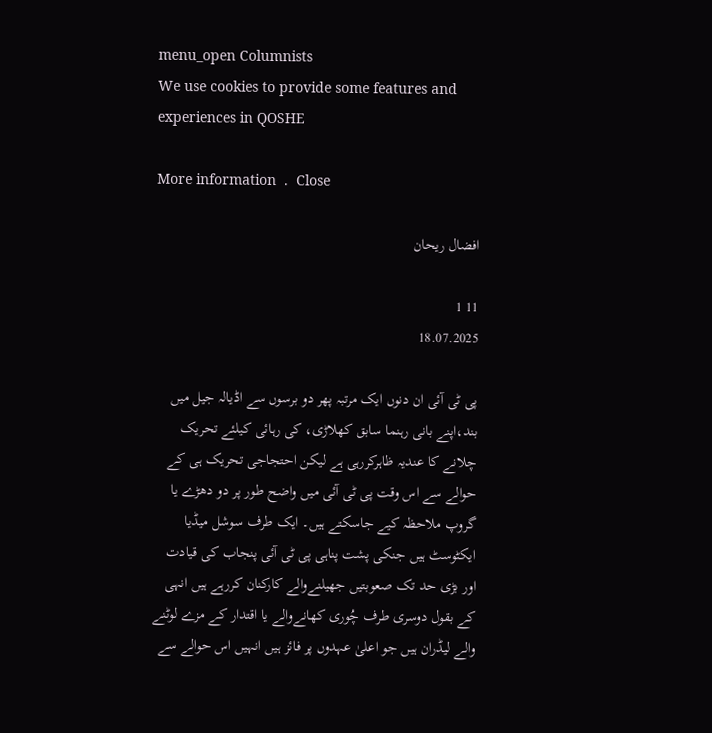menu_open Columnists
We use cookies to provide some features and experiences in QOSHE

More information  .  Close

افضال ریحان

11 1
18.07.2025

پی ٹی آئی ان دنوں ایک مرتبہ پھر دو برسوں سے اڈیالہ جیل میں بند،اپنے بانی رہنما سابق کھلاڑی، کی رہائی کیلئے تحریک چلانے کا عندیہ ظاہرکررہی ہے لیکن احتجاجی تحریک ہی کے حوالے سے اس وقت پی ٹی آئی میں واضح طور پر دو دھڑے یا گروپ ملاحظہ کیے جاسکتے ہیں۔ ایک طرف سوشل میڈیا ایکٹوسٹ ہیں جنکی پشت پناہی پی ٹی آئی پنجاب کی قیادت اور بڑی حد تک صعوبتیں جھیلنےوالے کارکنان کررہے ہیں انہی کے بقول دوسری طرف چُوری کھانےوالے یا اقتدار کے مزے لوٹنے والے لیڈران ہیں جو اعلیٰ عہدوں پر فائز ہیں انہیں اس حوالے سے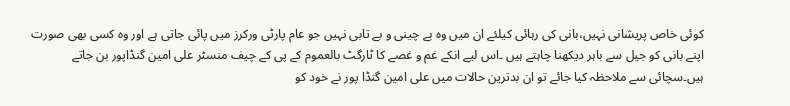کوئی خاص پریشانی نہیں،بانی کی رہائی کیلئے ان میں وہ بے چینی و بے تابی نہیں جو عام پارٹی ورکرز میں پائی جاتی ہے اور وہ کسی بھی صورت اپنے بانی کو جیل سے باہر دیکھنا چاہتے ہیں ۔اس لیے انکے غم و غصے کا ٹارگٹ بالعموم کے پی کے چیف منسٹر علی امین گنڈاپور بن جاتے ہیں۔سچائی سے ملاحظہ کیا جائے تو ان بدترین حالات میں علی امین گنڈا پور نے خود کو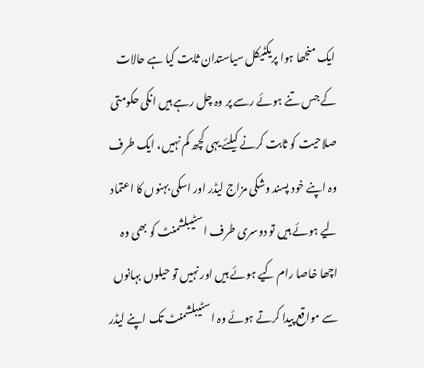ایک منجھا ہوا پریکٹیکل سیاستدان ثابت کیا ہے حالات کے جس تنے ہوئے رسے پر وہ چل رہے ہیں انکی حکومتی صلاحیت کو ثابت کرنے کیلئے یہی کچھ کم نہیں، ایک طرف وہ اپنے خود پسند وشکی مزاج لیڈر اور اسکی بہنوں کا اعتماد لیے ہوئے ہیں تو دوسری طرف اسٹیبلشمنٹ کو بھی وہ اچھا خاصا رام کیے ہوئے ہیں اور نہیں تو حیلوں بہانوں سے مواقع پیدا کرتے ہوئے وہ اسٹیبلشمنٹ تک اپنے لیڈر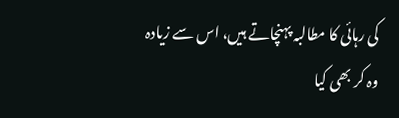کی رہائی کا مطالبہ پہنچاتے ہیں، اس سے زیادہ وہ کر بھی کیا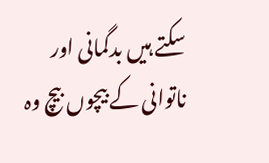سکتے ہیں بدگمانی اور ناتوانی کے بیچوں بیچ وہ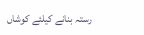رستہ بنانے کیلئے کوشاں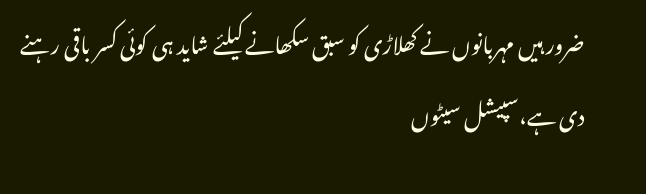ضرور ہیں مہربانوں نے کھلاڑی کو سبق سکھانے کیلئے شاید ہی کوئی کسر باقی رہنے دی ہے،سپیشل سیٹوں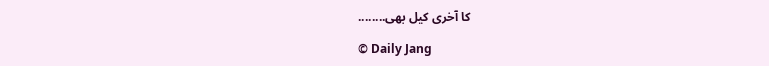کا آخری کیل بھی........

© Daily Jang